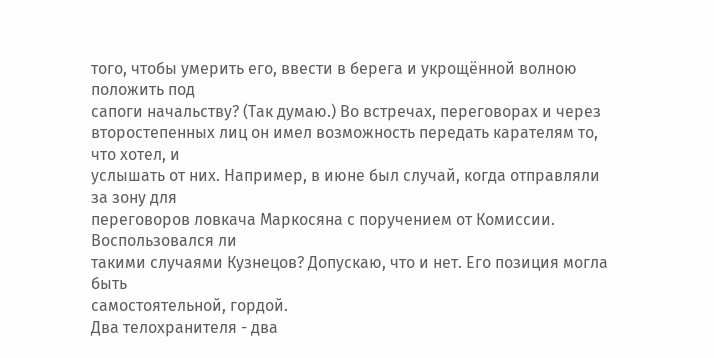того, чтобы умерить его, ввести в берега и укрощённой волною положить под
сапоги начальству? (Так думаю.) Во встречах, переговорах и через
второстепенных лиц он имел возможность передать карателям то, что хотел, и
услышать от них. Например, в июне был случай, когда отправляли за зону для
переговоров ловкача Маркосяна с поручением от Комиссии. Воспользовался ли
такими случаями Кузнецов? Допускаю, что и нет. Его позиция могла быть
самостоятельной, гордой.
Два телохранителя - два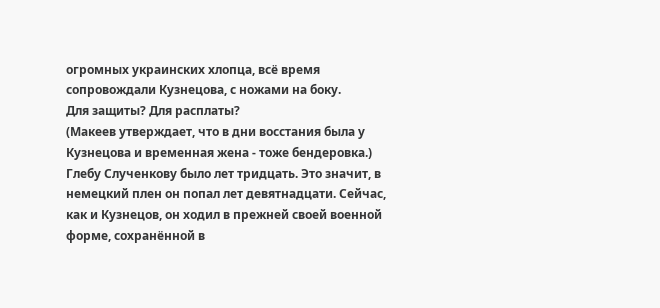огромных украинских хлопца, всё время сопровождали Кузнецова, с ножами на боку.
Для защиты? Для расплаты?
(Макеев утверждает, что в дни восстания была у Кузнецова и временная жена - тоже бендеровка.)
Глебу Слученкову было лет тридцать. Это значит, в немецкий плен он попал лет девятнадцати. Сейчас, как и Кузнецов, он ходил в прежней своей военной форме, сохранённой в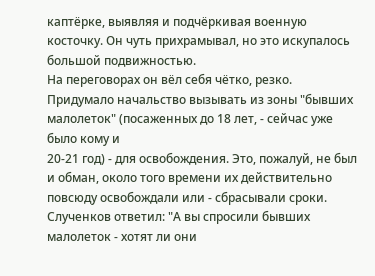каптёрке, выявляя и подчёркивая военную косточку. Он чуть прихрамывал, но это искупалось большой подвижностью.
На переговорах он вёл себя чётко, резко. Придумало начальство вызывать из зоны "бывших малолеток" (посаженных до 18 лет, - сейчас уже было кому и
20-21 год) - для освобождения. Это, пожалуй, не был и обман, около того времени их действительно повсюду освобождали или - сбрасывали сроки. Слученков ответил: "А вы спросили бывших малолеток - хотят ли они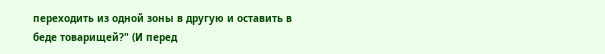переходить из одной зоны в другую и оставить в беде товарищей?" (И перед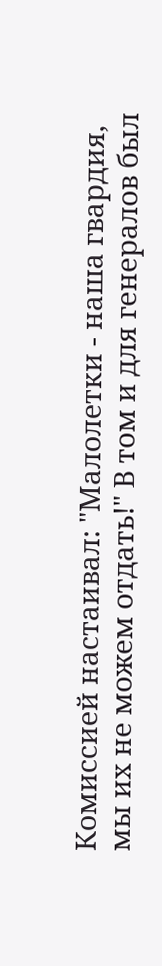Комиссией настаивал: "Малолетки - наша гвардия, мы их не можем отдать!" В том и для генералов был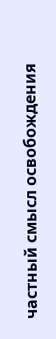частный смысл освобождения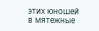этих юношей в мятежные